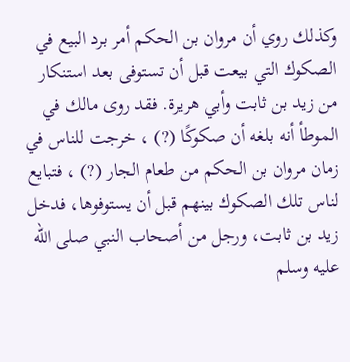وكذلك روي أن مروان بن الحكم أمر برد البيع في الصكوك التي بيعت قبل أن تستوفى بعد استنكار من زيد بن ثابت وأبي هريرة. فقد روى مالك في الموطأ أنه بلغه أن صكوكًا (?) ، خرجت للناس في زمان مروان بن الحكم من طعام الجار (?) ، فتبايع لناس تلك الصكوك بينهم قبل أن يستوفوها، فدخل زيد بن ثابت، ورجل من أصحاب النبي صلى الله عليه وسلم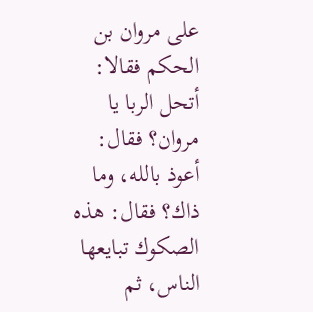على مروان بن الحكم فقالا: أتحل الربا يا مروان؟ فقال: أعوذ بالله، وما ذاك؟ فقال: هذه الصكوك تبايعها الناس، ثم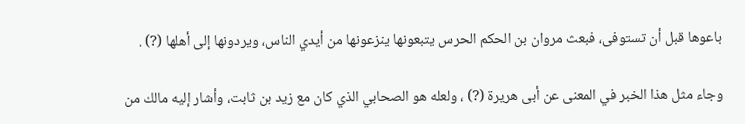باعوها قبل أن تستوفى، فبعث مروان بن الحكم الحرس يتبعونها ينزعونها من أيدي الناس، ويردونها إلى أهلها (?) .

وجاء مثل هذا الخبر في المعنى عن أبى هريرة (?) ، ولعله هو الصحابي الذي كان مع زيد بن ثابت، وأشار إليه مالك من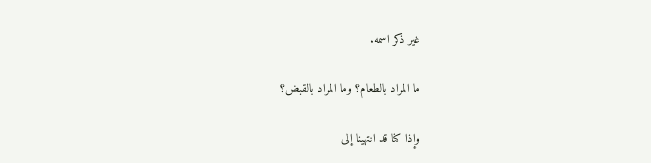غير ذكر اسمه.

ما المراد بالطعام؟ وما المراد بالقبض؟

وإذا كنا قد انتهينا إلى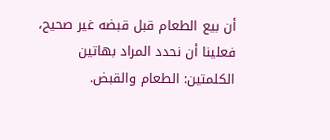أن بيع الطعام قبل قبضه غير صحيح، فعلينا أن نحدد المراد بهاتين الكلمتين: الطعام والقبض.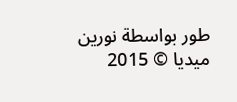طور بواسطة نورين ميديا © 2015